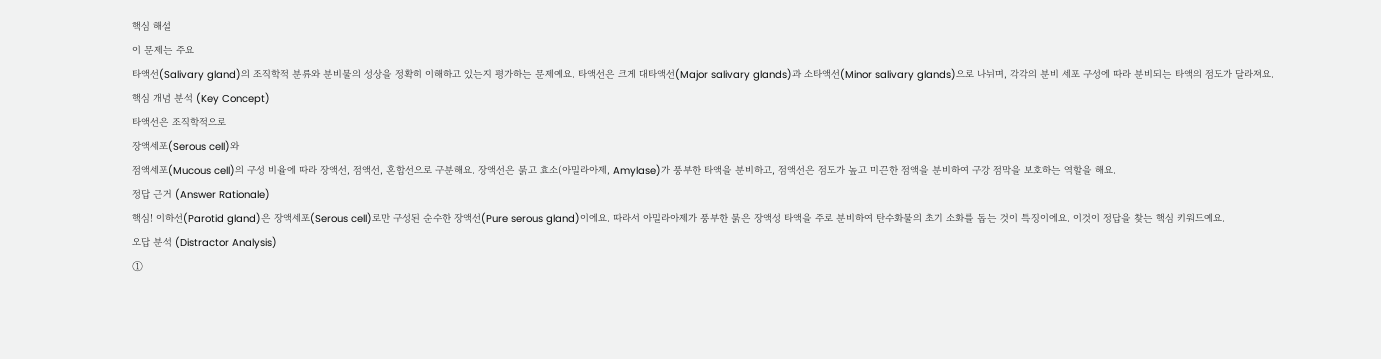핵심 해설
이 문제는 주요
타액선(Salivary gland)의 조직학적 분류와 분비물의 성상을 정확히 이해하고 있는지 평가하는 문제예요. 타액선은 크게 대타액선(Major salivary glands)과 소타액선(Minor salivary glands)으로 나뉘며, 각각의 분비 세포 구성에 따라 분비되는 타액의 점도가 달라져요.
핵심 개념 분석 (Key Concept)
타액선은 조직학적으로
장액세포(Serous cell)와
점액세포(Mucous cell)의 구성 비율에 따라 장액선, 점액선, 혼합선으로 구분해요. 장액선은 묽고 효소(아밀라아제, Amylase)가 풍부한 타액을 분비하고, 점액선은 점도가 높고 미끈한 점액을 분비하여 구강 점막을 보호하는 역할을 해요.
정답 근거 (Answer Rationale)
핵심! 이하선(Parotid gland)은 장액세포(Serous cell)로만 구성된 순수한 장액선(Pure serous gland)이에요. 따라서 아밀라아제가 풍부한 묽은 장액성 타액을 주로 분비하여 탄수화물의 초기 소화를 돕는 것이 특징이에요. 이것이 정답을 찾는 핵심 키워드예요.
오답 분석 (Distractor Analysis)
①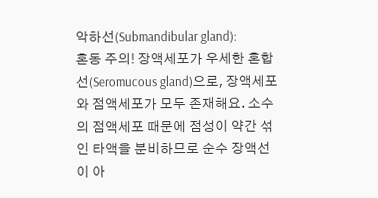악하선(Submandibular gland):
혼동 주의! 장액세포가 우세한 혼합선(Seromucous gland)으로, 장액세포와 점액세포가 모두 존재해요. 소수의 점액세포 때문에 점성이 약간 섞인 타액을 분비하므로 순수 장액선이 아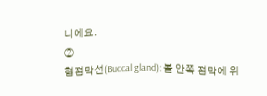니에요.
②
협점막선(Buccal gland): 볼 안쪽 점막에 위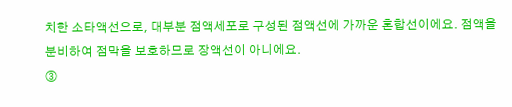치한 소타액선으로, 대부분 점액세포로 구성된 점액선에 가까운 혼합선이에요. 점액을 분비하여 점막을 보호하므로 장액선이 아니에요.
③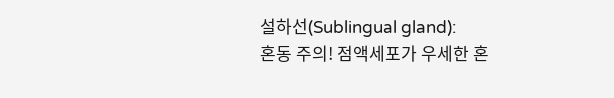설하선(Sublingual gland):
혼동 주의! 점액세포가 우세한 혼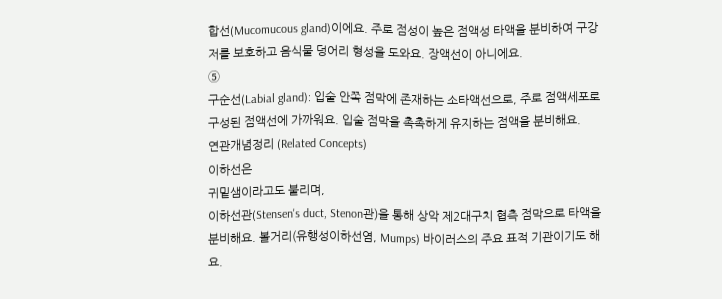합선(Mucomucous gland)이에요. 주로 점성이 높은 점액성 타액을 분비하여 구강저를 보호하고 음식물 덩어리 형성을 도와요. 장액선이 아니에요.
⑤
구순선(Labial gland): 입술 안쪽 점막에 존재하는 소타액선으로, 주로 점액세포로 구성된 점액선에 가까워요. 입술 점막을 촉촉하게 유지하는 점액을 분비해요.
연관개념정리 (Related Concepts)
이하선은
귀밑샘이라고도 불리며,
이하선관(Stensen's duct, Stenon관)을 통해 상악 제2대구치 협측 점막으로 타액을 분비해요. 볼거리(유행성이하선염, Mumps) 바이러스의 주요 표적 기관이기도 해요.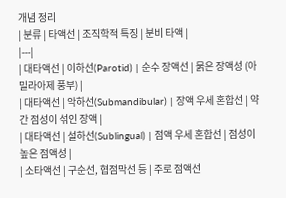개념 정리
| 분류 | 타액선 | 조직학적 특징 | 분비 타액 |
|---|
| 대타액선 | 이하선(Parotid) | 순수 장액선 | 묽은 장액성 (아밀라아제 풍부) |
| 대타액선 | 악하선(Submandibular) | 장액 우세 혼합선 | 약간 점성이 섞인 장액 |
| 대타액선 | 설하선(Sublingual) | 점액 우세 혼합선 | 점성이 높은 점액성 |
| 소타액선 | 구순선, 협점막선 등 | 주로 점액선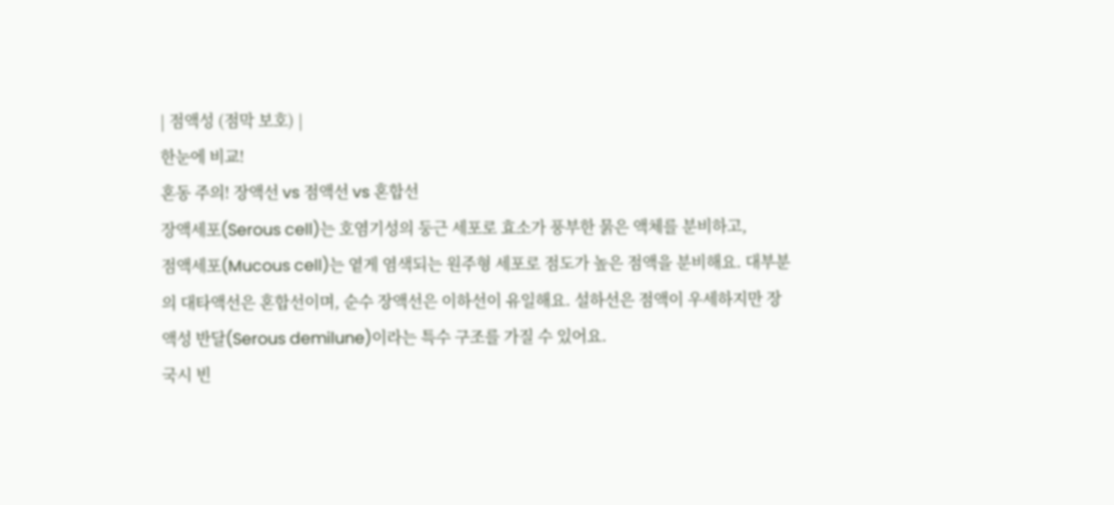| 점액성 (점막 보호) |
한눈에 비교!
혼동 주의! 장액선 vs 점액선 vs 혼합선
장액세포(Serous cell)는 호염기성의 둥근 세포로 효소가 풍부한 묽은 액체를 분비하고,
점액세포(Mucous cell)는 옅게 염색되는 원주형 세포로 점도가 높은 점액을 분비해요. 대부분의 대타액선은 혼합선이며, 순수 장액선은 이하선이 유일해요. 설하선은 점액이 우세하지만 장액성 반달(Serous demilune)이라는 특수 구조를 가질 수 있어요.
국시 빈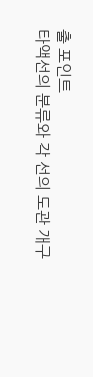출 포인트
타액선의 분류와 각 선의 도관 개구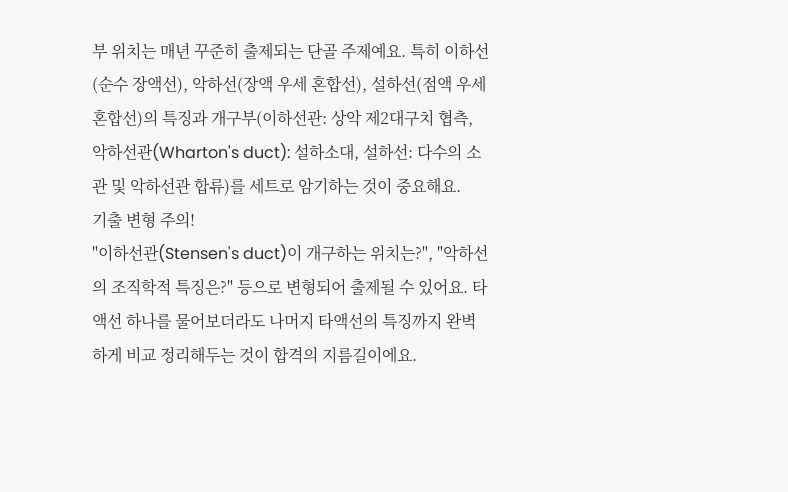부 위치는 매년 꾸준히 출제되는 단골 주제예요. 특히 이하선(순수 장액선), 악하선(장액 우세 혼합선), 설하선(점액 우세 혼합선)의 특징과 개구부(이하선관: 상악 제2대구치 협측, 악하선관(Wharton's duct): 설하소대, 설하선: 다수의 소관 및 악하선관 합류)를 세트로 암기하는 것이 중요해요.
기출 변형 주의!
"이하선관(Stensen's duct)이 개구하는 위치는?", "악하선의 조직학적 특징은?" 등으로 변형되어 출제될 수 있어요. 타액선 하나를 물어보더라도 나머지 타액선의 특징까지 완벽하게 비교 정리해두는 것이 합격의 지름길이에요.